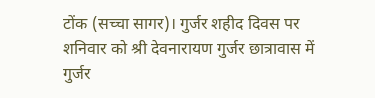टोंक (सच्चा सागर)। गुर्जर शहीद दिवस पर शनिवार को श्री देवनारायण गुर्जर छात्रावास में गुर्जर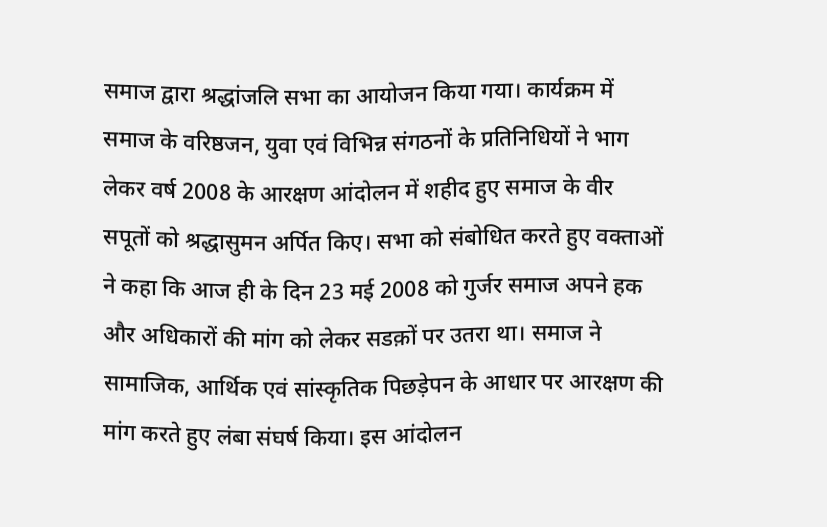समाज द्वारा श्रद्धांजलि सभा का आयोजन किया गया। कार्यक्रम में समाज के वरिष्ठजन, युवा एवं विभिन्न संगठनों के प्रतिनिधियों ने भाग लेकर वर्ष 2008 के आरक्षण आंदोलन में शहीद हुए समाज के वीर सपूतों को श्रद्धासुमन अर्पित किए। सभा को संबोधित करते हुए वक्ताओं ने कहा कि आज ही के दिन 23 मई 2008 को गुर्जर समाज अपने हक और अधिकारों की मांग को लेकर सडक़ों पर उतरा था। समाज ने सामाजिक, आर्थिक एवं सांस्कृतिक पिछड़ेपन के आधार पर आरक्षण की मांग करते हुए लंबा संघर्ष किया। इस आंदोलन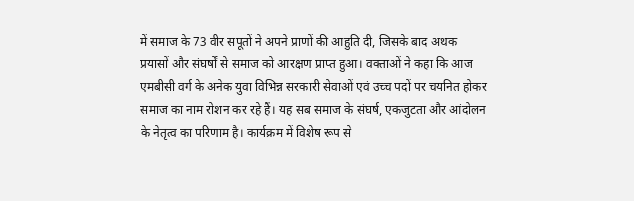में समाज के 73 वीर सपूतों ने अपने प्राणों की आहुति दी, जिसके बाद अथक प्रयासों और संघर्षों से समाज को आरक्षण प्राप्त हुआ। वक्ताओं ने कहा कि आज एमबीसी वर्ग के अनेक युवा विभिन्न सरकारी सेवाओं एवं उच्च पदों पर चयनित होकर समाज का नाम रोशन कर रहे हैं। यह सब समाज के संघर्ष, एकजुटता और आंदोलन के नेतृत्व का परिणाम है। कार्यक्रम में विशेष रूप से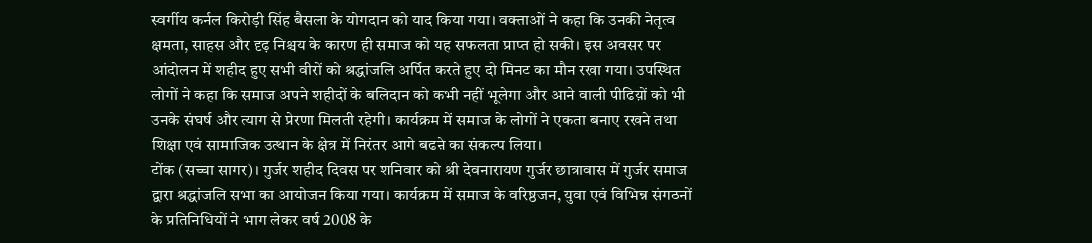स्वर्गीय कर्नल किरोड़ी सिंह बैसला के योगदान को याद किया गया। वक्ताओं ने कहा कि उनकी नेतृत्व क्षमता, साहस और दृढ़ निश्चय के कारण ही समाज को यह सफलता प्राप्त हो सकी। इस अवसर पर आंदोलन में शहीद हुए सभी वीरों को श्रद्धांजलि अर्पित करते हुए दो मिनट का मौन रखा गया। उपस्थित लोगों ने कहा कि समाज अपने शहीदों के बलिदान को कभी नहीं भूलेगा और आने वाली पीढिय़ों को भी उनके संघर्ष और त्याग से प्रेरणा मिलती रहेगी। कार्यक्रम में समाज के लोगों ने एकता बनाए रखने तथा शिक्षा एवं सामाजिक उत्थान के क्षेत्र में निरंतर आगे बढऩे का संकल्प लिया।
टोंक (सच्चा सागर)। गुर्जर शहीद दिवस पर शनिवार को श्री देवनारायण गुर्जर छात्रावास में गुर्जर समाज द्वारा श्रद्धांजलि सभा का आयोजन किया गया। कार्यक्रम में समाज के वरिष्ठजन, युवा एवं विभिन्न संगठनों के प्रतिनिधियों ने भाग लेकर वर्ष 2008 के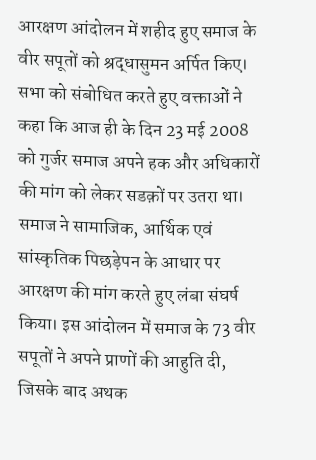आरक्षण आंदोलन में शहीद हुए समाज के वीर सपूतों को श्रद्धासुमन अर्पित किए। सभा को संबोधित करते हुए वक्ताओं ने कहा कि आज ही के दिन 23 मई 2008 को गुर्जर समाज अपने हक और अधिकारों की मांग को लेकर सडक़ों पर उतरा था। समाज ने सामाजिक, आर्थिक एवं सांस्कृतिक पिछड़ेपन के आधार पर आरक्षण की मांग करते हुए लंबा संघर्ष किया। इस आंदोलन में समाज के 73 वीर सपूतों ने अपने प्राणों की आहुति दी, जिसके बाद अथक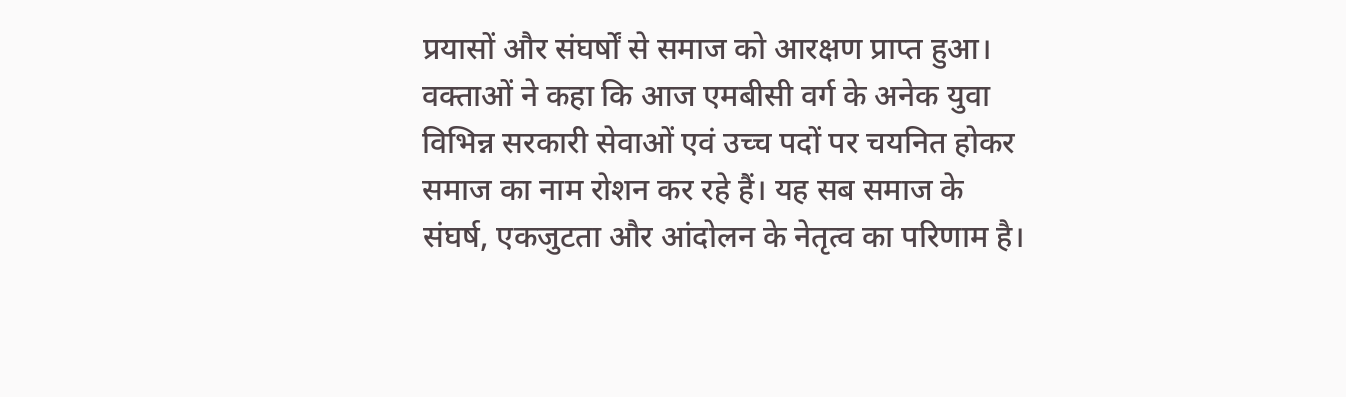प्रयासों और संघर्षों से समाज को आरक्षण प्राप्त हुआ। वक्ताओं ने कहा कि आज एमबीसी वर्ग के अनेक युवा विभिन्न सरकारी सेवाओं एवं उच्च पदों पर चयनित होकर समाज का नाम रोशन कर रहे हैं। यह सब समाज के संघर्ष, एकजुटता और आंदोलन के नेतृत्व का परिणाम है।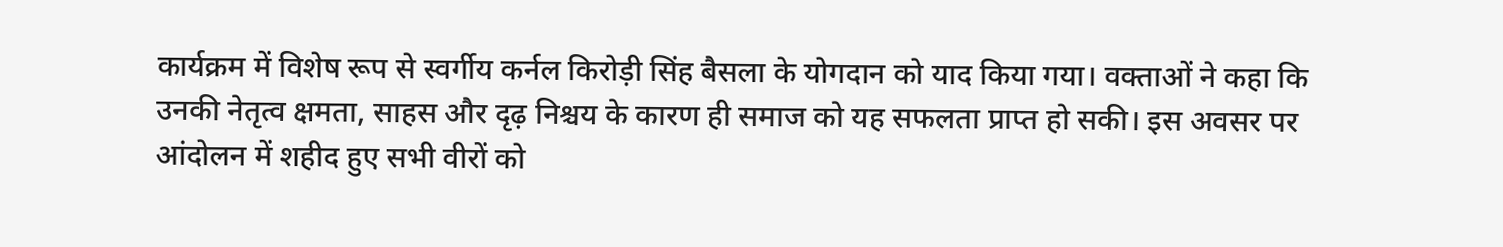कार्यक्रम में विशेष रूप से स्वर्गीय कर्नल किरोड़ी सिंह बैसला के योगदान को याद किया गया। वक्ताओं ने कहा कि उनकी नेतृत्व क्षमता, साहस और दृढ़ निश्चय के कारण ही समाज को यह सफलता प्राप्त हो सकी। इस अवसर पर आंदोलन में शहीद हुए सभी वीरों को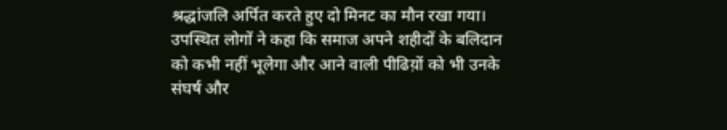श्रद्धांजलि अर्पित करते हुए दो मिनट का मौन रखा गया। उपस्थित लोगों ने कहा कि समाज अपने शहीदों के बलिदान को कभी नहीं भूलेगा और आने वाली पीढिय़ों को भी उनके संघर्ष और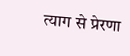त्याग से प्रेरणा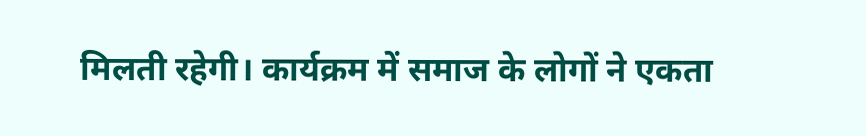मिलती रहेगी। कार्यक्रम में समाज के लोगों ने एकता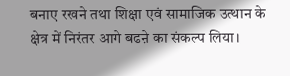बनाए रखने तथा शिक्षा एवं सामाजिक उत्थान के क्षेत्र में निरंतर आगे बढऩे का संकल्प लिया।